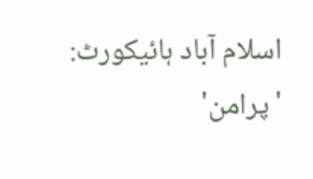اسلام آباد ہائیکورٹ: 'پرامن'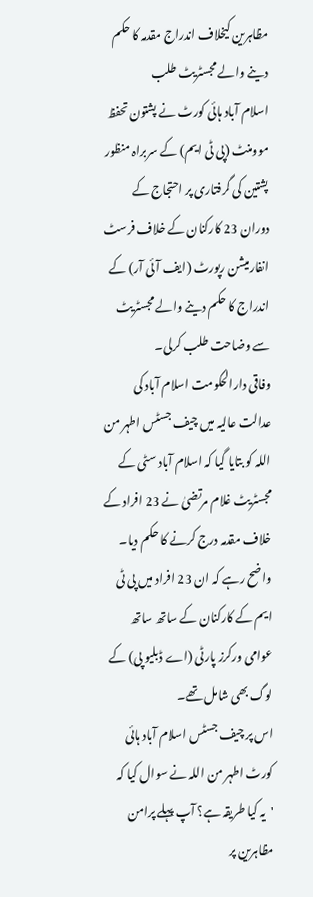مظاہرین کیخلاف اندراج مقدمہ کا حکم دینے والے مجسٹریٹ طلب
اسلام آباد ہائی کورٹ نے پشتون تحفظ موومنٹ (پی ٹی ایم) کے سربراہ منظور پشتین کی گرفتاری پر احتجاج کے دوران 23 کارکنان کے خلاف فرسٹ انفارمیشن رپورٹ (ایف آئی آر) کے اندراج کا حکم دینے والے مجسٹریٹ سے وضاحت طلب کرلی۔
وفاقی دارالحکومت اسلام آباد کی عدالت عالیہ میں چیف جسٹس اطہر من اللہ کو بتایا گیا کہ اسلام آباد سٹی کے مجسٹریٹ غلام مرتضیٰ نے 23 افراد کے خلاف مقدمہ درج کرنے کا حکم دیا۔
واضح رہے کہ ان 23 افراد میں پی ٹی ایم کے کارکنان کے ساتھ ساتھ عوامی ورکرز پارٹی (اے ڈبلیو پی) کے لوگ بھی شامل تھے۔
اس پر چیف جسٹس اسلام آباد ہائی کورٹ اطہر من اللہ نے سوال کیا کہ 'یہ کیا طریقہ ہے؟ آپ پہلے پرامن مظاہرین پر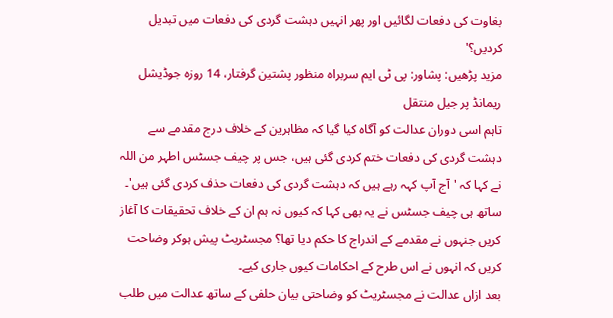بغاوت کی دفعات لگائیں اور پھر انہیں دہشت گردی کی دفعات میں تبدیل کردیں؟'
مزید پڑھیں: پشاور: پی ٹی ایم سربراہ منظور پشتین گرفتار، 14 روزہ جوڈیشل ریمانڈ پر جیل منتقل
تاہم اسی دوران عدالت کو آگاہ کیا گیا کہ مظاہرین کے خلاف درج مقدمے سے دہشت گردی کی دفعات ختم کردی گئی ہیں، جس پر چیف جسٹس اطہر من اللہ نے کہا کہ 'آج آپ کہہ رہے ہیں کہ دہشت گردی کی دفعات حذف کردی گئی ہیں'۔
ساتھ ہی چیف جسٹس نے یہ بھی کہا کہ کیوں نہ ہم ان کے خلاف تحقیقات کا آغاز کریں جنہوں نے مقدمے کے اندراج کا حکم دیا تھا؟ مجسٹریٹ پیش ہوکر وضاحت کریں کہ انہوں نے اس طرح کے احکامات کیوں جاری کیے۔
بعد ازاں عدالت نے مجسٹریٹ کو وضاحتی بیان حلفی کے ساتھ عدالت میں طلب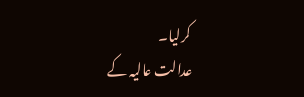کرلیا۔
عدالت عالیہ کے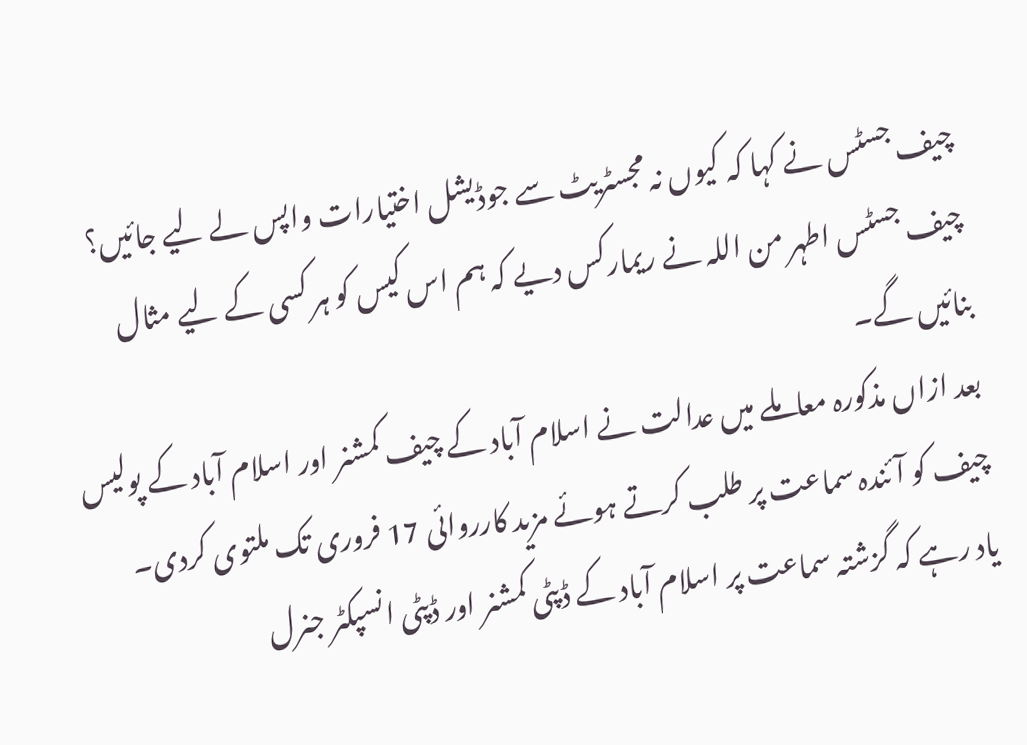چیف جسٹس نے کہا کہ کیوں نہ مجسٹریٹ سے جوڈیشل اختیارات واپس لے لیے جائیں؟
چیف جسٹس اطہر من اللہ نے ریمارکس دیے کہ ہم اس کیس کو ہر کسی کے لیے مثال بنائیں گے۔
بعد ازاں مذکورہ معاملے میں عدالت نے اسلام آباد کے چیف کمشنر اور اسلام آباد کے پولیس چیف کو آئندہ سماعت پر طلب کرتے ہوئے مزید کارروائی 17 فروری تک ملتوی کردی۔
یاد رہے کہ گزشتہ سماعت پر اسلام آباد کے ڈپٹی کمشنر اور ڈپٹی انسپکٹر جنرل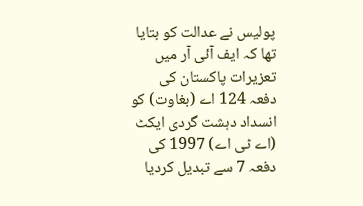پولیس نے عدالت کو بتایا تھا کہ ایف آئی آر میں تعزیرات پاکستان کی دفعہ 124 اے (بغاوت) کو انسداد دہشت گردی ایکٹ (اے ٹی اے) 1997 کی دفعہ 7 سے تبدیل کردیا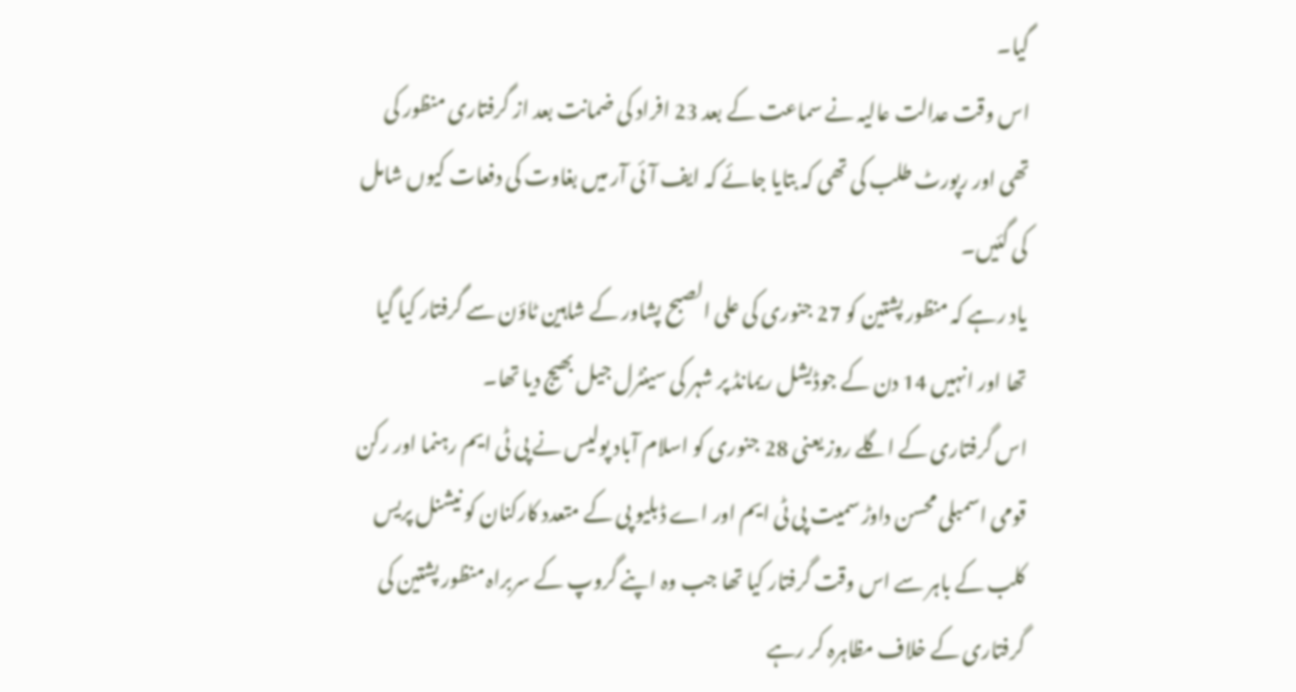گیا۔
اس وقت عدالت عالیہ نے سماعت کے بعد 23 افراد کی ضمانت بعد از گرفتاری منظور کی تھی اور رپورٹ طلب کی تھی کہ بتایا جائے کہ ایف آئی آر میں بغاوت کی دفعات کیوں شامل کی گئیں۔
یاد رہے کہ منظور پشتین کو 27 جنوری کی علی الصبح پشاور کے شاہین ٹاؤن سے گرفتار کیا گیا تھا اور انہیں 14 دن کے جوڈیشل ریمانڈ پر شہر کی سینٹرل جیل بھیج دیا تھا۔
اس گرفتاری کے اگلے روز یعنی 28 جنوری کو اسلام آباد پولیس نے پی ٹی ایم رہنما اور رکن قومی اسمبلی محسن داوڑ سمیت پی ٹی ایم اور اے ڈبلیو پی کے متعدد کارکنان کو نیشنل پریس کلب کے باہر سے اس وقت گرفتار کیا تھا جب وہ اپنے گروپ کے سربراہ منظور پشتین کی گرفتاری کے خلاف مظاہرہ کر رہے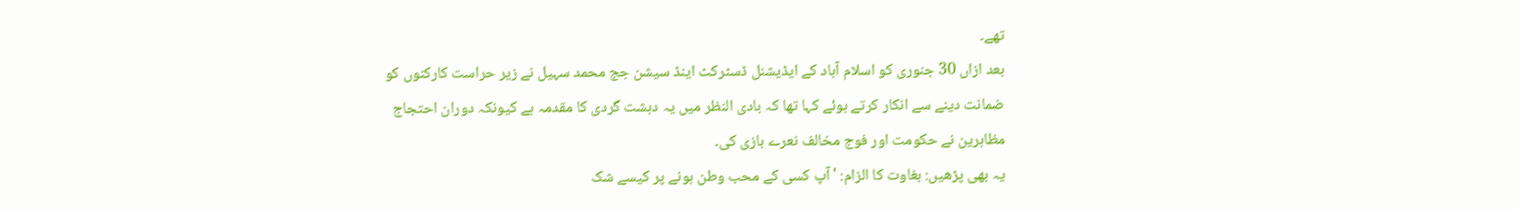تھے۔
بعد ازاں 30 جنوری کو اسلام آباد کے ایڈیشنل ڈسٹرکٹ اینڈ سیشن جج محمد سہیل نے زیر حراست کارکنوں کو ضمانت دینے سے انکار کرتے ہوئے کہا تھا کہ بادی النظر میں یہ دہشت گردی کا مقدمہ ہے کیونکہ دوران احتجاج مظاہرین نے حکومت اور فوج مخالف نعرے بازی کی۔
یہ بھی پڑھیں: بغاوت کا الزام: 'آپ کسی کے محب وطن ہونے پر کیسے شک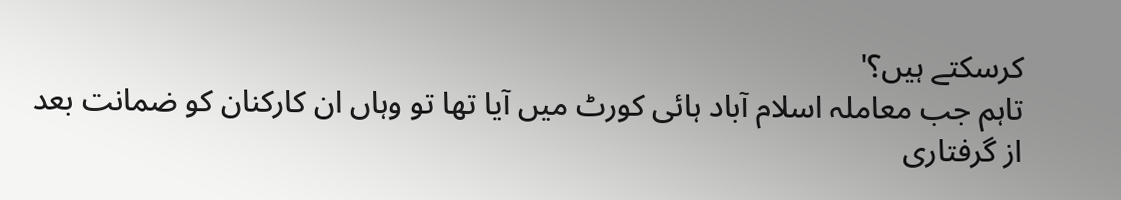کرسکتے ہیں؟'
تاہم جب معاملہ اسلام آباد ہائی کورٹ میں آیا تھا تو وہاں ان کارکنان کو ضمانت بعد از گرفتاری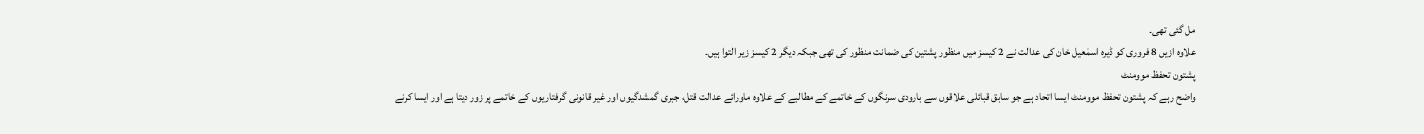مل گئی تھی۔
علاوہ ازیں 8 فروری کو ڈیرہ اسمٰعیل خان کی عدالت نے 2 کیسز میں منظور پشتین کی ضمانت منظور کی تھی جبکہ دیگر 2 کیسز زیر التوا ہیں۔
پشتون تحفظ موومنٹ
واضح رہے کہ پشتون تحفظ موومنٹ ایسا اتحاد ہے جو سابق قبائلی علاقوں سے بارودی سرنگوں کے خاتمے کے مطالبے کے علاوہ ماورائے عدالت قتل، جبری گمشدگیوں اور غیر قانونی گرفتاریوں کے خاتمے پر زور دیتا ہے اور ایسا کرنے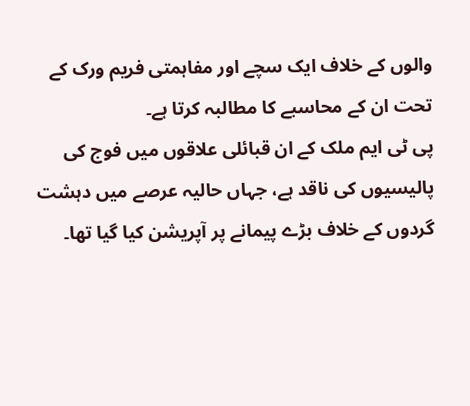والوں کے خلاف ایک سچے اور مفاہمتی فریم ورک کے تحت ان کے محاسبے کا مطالبہ کرتا ہے۔
پی ٹی ایم ملک کے ان قبائلی علاقوں میں فوج کی پالیسیوں کی ناقد ہے، جہاں حالیہ عرصے میں دہشت گردوں کے خلاف بڑے پیمانے پر آپریشن کیا گیا تھا۔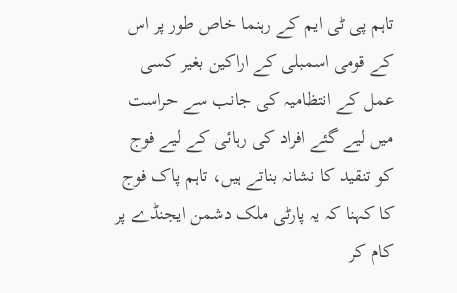تاہم پی ٹی ایم کے رہنما خاص طور پر اس کے قومی اسمبلی کے اراکین بغیر کسی عمل کے انتظامیہ کی جانب سے حراست میں لیے گئے افراد کی رہائی کے لیے فوج کو تنقید کا نشانہ بناتے ہیں، تاہم پاک فوج کا کہنا کہ یہ پارٹی ملک دشمن ایجنڈے پر کام کر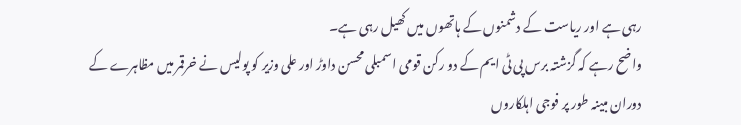رہی ہے اور ریاست کے دشمنوں کے ہاتھوں میں کھیل رہی ہے۔
واضح رہے کہ گزشتہ برس پی ٹی ایم کے دو رکن قومی اسمبلی محسن داوڑ اور علی وزیر کو پولیس نے خرقمر میں مظاہرے کے دوران مبینہ طور پر فوجی اہلکاروں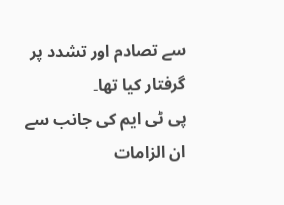سے تصادم اور تشدد پر گرفتار کیا تھا۔
پی ٹی ایم کی جانب سے ان الزامات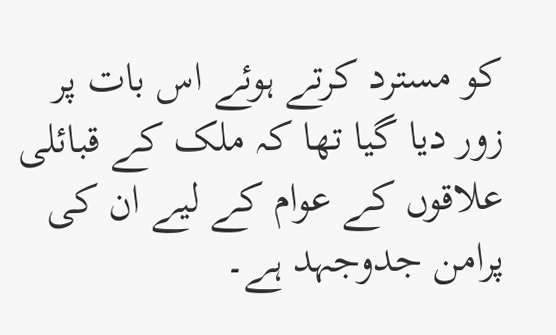کو مسترد کرتے ہوئے اس بات پر زور دیا گیا تھا کہ ملک کے قبائلی علاقوں کے عوام کے لیے ان کی پرامن جدوجہد ہے۔